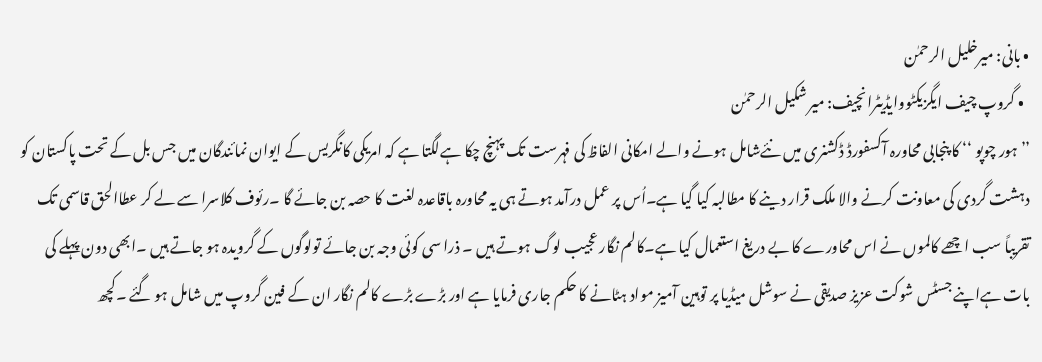• بانی: میرخلیل الرحمٰن
  • گروپ چیف ایگزیکٹووایڈیٹرانچیف: میر شکیل الرحمٰن
’’ہور چوپو ‘‘ کا پنجابی محاورہ آکسفورڈ ڈکشنری میں نئےشامل ہونے والے امکانی الفاظ کی فہرست تک پہنچ چکا ہےلگتا ہے کہ امریکی کانگریس کے ایوان نمائندگان میں جس بل کے تحت پاکستان کو دہشت گردی کی معاونت کرنے والا ملک قرار دینے کا مطالبہ کیا گیا ہے۔اُس پر عمل درآمد ہوتے ہی یہ محاورہ باقاعدہ لغت کا حصہ بن جائے گا ۔رئوف کلاسرا سے لے کر عطاالحق قاسمی تک تقریباً سب اچھے کالموں نے اس محاورے کا بے دریغ استعمال کیا ہے۔کالم نگار عجیب لوگ ہوتے ہیں ۔ ذرا سی کوئی وجہ بن جائے تولوگوں کے گرویدہ ہو جاتے ہیں ۔ابھی دون پہلے کی بات ہےاپنے جسٹس شوکت عزیز صدیقی نے سوشل میڈیا پر توہین آمیز مواد ہٹانے کا حکم جاری فرمایا ہے اور بڑے بڑے کالم نگار ان کے فین گروپ میں شامل ہو گئے ۔کچھ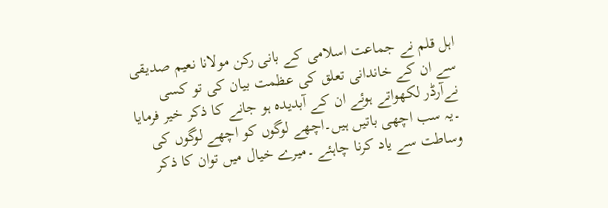اہل قلم نے جماعت اسلامی کے بانی رکن مولانا نعیم صدیقی سے ان کے خاندانی تعلق کی عظمت بیان کی تو کسی نےآرڈر لکھواتے ہوئے ان کے آبدیدہ ہو جانے کا ذکر خیر فرمایا ۔یہ سب اچھی باتیں ہیں۔اچھے لوگوں کو اچھے لوگوں کی وساطت سے یاد کرنا چاہئے ۔میرے خیال میں توان کا ذکر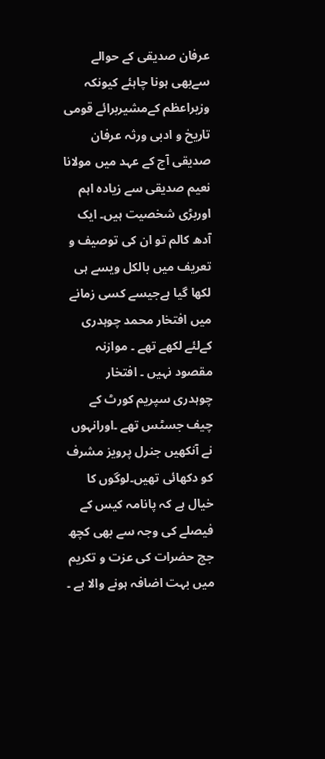عرفان صدیقی کے حوالے سےبھی ہونا چاہئے کیونکہ وزیراعظم کےمشیربرائے قومی تاریخ و ادبی ورثہ عرفان صدیقی آج کے عہد میں مولانا نعیم صدیقی سے زیادہ اہم اوربڑی شخصیت ہیں۔ ایک آدھ کالم تو ان کی توصیف و تعریف میں بالکل ویسے ہی لکھا گیا ہےجیسے کسی زمانے میں افتخار محمد چوہدری کےلئے لکھے تھے ۔ موازنہ مقصود نہیں ۔ افتخار چوہدری سپریم کورٹ کے چیف جسٹس تھے ۔اورانہوں نے آنکھیں جنرل پرویز مشرف کو دکھائی تھیں۔لوگوں کا خیال ہے کہ پانامہ کیس کے فیصلے کی وجہ سے بھی کچھ جج حضرات کی عزت و تکریم میں بہت اضافہ ہونے والا ہے ۔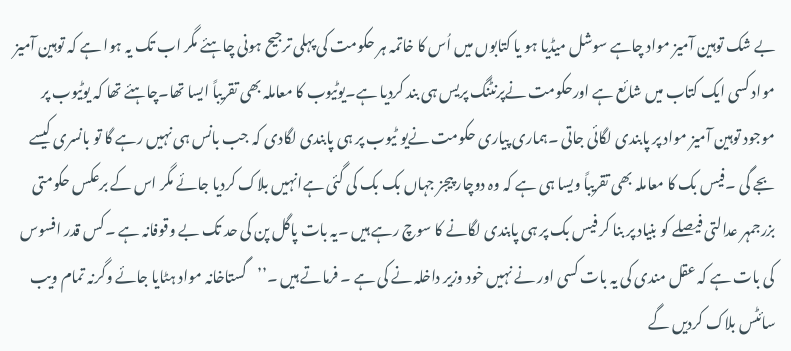بے شک توہین آمیز مواد چاہے سوشل میڈیا ہو یا کتابوں میں اُس کا خاتمہ ہر حکومت کی پہلی ترجیح ہونی چاہئے مگر اب تک یہ ہوا ہے کہ توہین آمیز مواد کسی ایک کتاب میں شائع ہے اورحکومت نےپرنٹنگ پریس ہی بند کردیا ہے۔یوٹیوب کا معاملہ بھی تقریباً ایسا تھا۔چاہئے تھا کہ یوٹیوب پر موجود توہین آمیز مواد پر پابندی لگائی جاتی ۔ہماری پیاری حکومت نےیو ٹیوب پر ہی پابندی لگادی کہ جب بانس ہی نہیں رہے گا تو بانسری کیسے بجے گی ۔فیس بک کا معاملہ بھی تقریباً ویسا ہی ہے کہ وہ دوچار پیجز جہاں بک بک کی گئی ہےانہیں بلاک کردیا جائے مگر اس کے برعکس حکومتی بزرجمہر عدالتی فیصلے کو بنیاد پر بنا کر فیس بک پر ہی پابندی لگانے کا سوچ رہے ہیں ۔یہ بات پاگل پن کی حد تک بے وقوفانہ ہے ۔کس قدر افسوس کی بات ہے کہ عقل مندی کی یہ بات کسی اور نے نہیں خود وزیر داخلہ نے کی ہے ۔ فرماتے ہیں ۔’’گستاخانہ مواد ہٹایا جائے وگرنہ تمام ویب سائٹس بلاک کردیں گے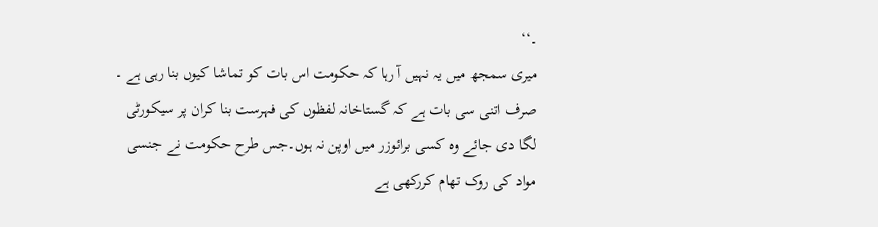۔‘‘
میری سمجھ میں یہ نہیں آ رہا کہ حکومت اس بات کو تماشا کیوں بنا رہی ہے ۔ صرف اتنی سی بات ہے کہ گستاخانہ لفظوں کی فہرست بنا کران پر سیکورٹی لگا دی جائے وہ کسی برائوزر میں اوپن نہ ہوں۔جس طرح حکومت نے جنسی مواد کی روک تھام کررکھی ہے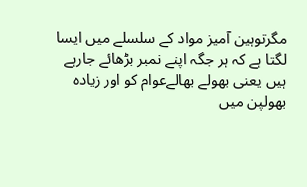مگرتوہین آمیز مواد کے سلسلے میں ایسا لگتا ہے کہ ہر جگہ اپنے نمبر بڑھائے جارہے ہیں یعنی بھولے بھالےعوام کو اور زیادہ بھولپن میں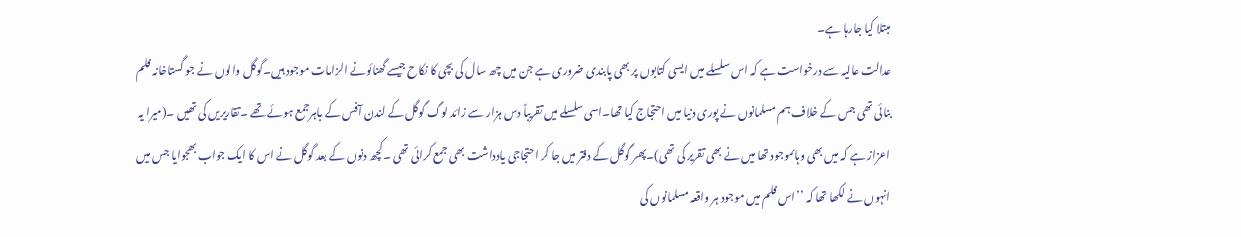مبتلا کیا جارہا ہے۔
عدالت عالیہ سے درخواست ہے کہ اس سلسلے میں ایسی کتابوں پر بھی پابندی ضروری ہے جن میں چھ سال کی بچی کا نکاح جیسے گھنائونے الزامات موجود ہیں۔گوگل والوں نے جو گستاخانہ فلم بنائی تھی جس کے خلاف ہم مسلمانوں نے پوری دنیا میں احتجاج کیا تھا۔اسی سلسلے میں تقریباً دس ہزار سے زائد لوگ گوگل کے لندن آفس کے باہرجمع ہوئے تھے ۔تقاریریں کی تھیں ۔(میرا یہ اعزاز ہے کہ میں بھی وہاںموجود تھا میں نے بھی تقریر کی تھی)۔پھر گوگل کے دفتر میں جا کر احتجاجی یادداشت بھی جمع کرائی تھی ۔کچھ دنوں کے بعد گوگل نے اس کا ایک جواب بھجوایا جس میں انہوں نے لکھا تھا کہ ’’اس فلم میں موجود ہر واقعہ مسلمانوں کی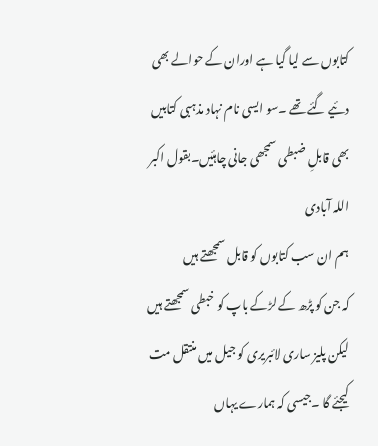کتابوں سے لیا گیا ہے اوران کے حوالے بھی دئیے گئے تھے ۔سو ایسی نام نہاد مذہبی کتابیں بھی قابلِ ضبطی سمجھی جانی چاہئیں۔بقول اکبر اللہ آبادی
ہم ان سب کتابوں کو قابل سمجھتے ہیں
کہ جن کو پڑھ کے لڑکے باپ کو خبطی سمجھتے ہیں
لیکن پلیز ساری لائبریری کو جیل میں منتقل مت کیجئے گا ۔جیسی کہ ہمارے یہاں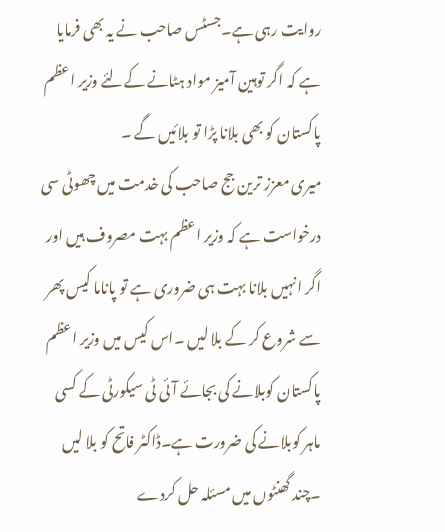روایت رہی ہے۔جسٹس صاحب نے یہ بھی فرمایا ہے کہ اگر توہین آمیز مواد ہٹانے کےلئے وزیر اعظم پاکستان کو بھی بلانا پڑا تو بلائیں گے ۔
میری معزز ترین جج صاحب کی خدمت میں چھوٹی سی درخواست ہے کہ وزیر اعظم بہت مصروف ہیں اور اگر انہیں بلانا بہت ہی ضروری ہے تو پاناما کیس پھر سے شروع کر کے بلا لیں ۔اس کیس میں وزیر اعظم پاکستان کوبلانے کی بجائے آئی ٹی سیکورٹی کے کسی ماہر کوبلانے کی ضرورت ہے۔ڈاکٹر فاتح کو بلا لیں ۔چند گھنٹوں میں مسئلہ حل کردے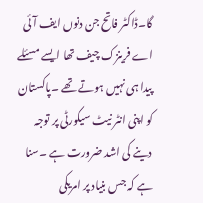گا۔ڈاکٹر فاتح جن دنوں ایف آئی اے فرینزک چیف تھا ایسے مسئلے پیدا ہی نہیں ہوتے تھے ۔پاکستان کو اپنی انٹر نیٹ سیکورٹی پر توجہ دینے کی اشد ضرورت ہے ۔سنا ہے کہ جس بنیاد پر امریکی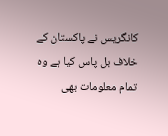کانگریس نے پاکستان کے خلاف بل پاس کیا ہے وہ تمام معلومات بھی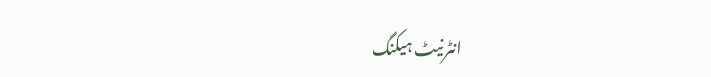انٹرنیٹ ہیکنگ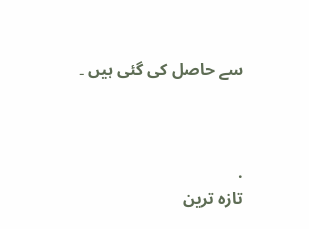سے حاصل کی گئی ہیں ۔



.
تازہ ترین